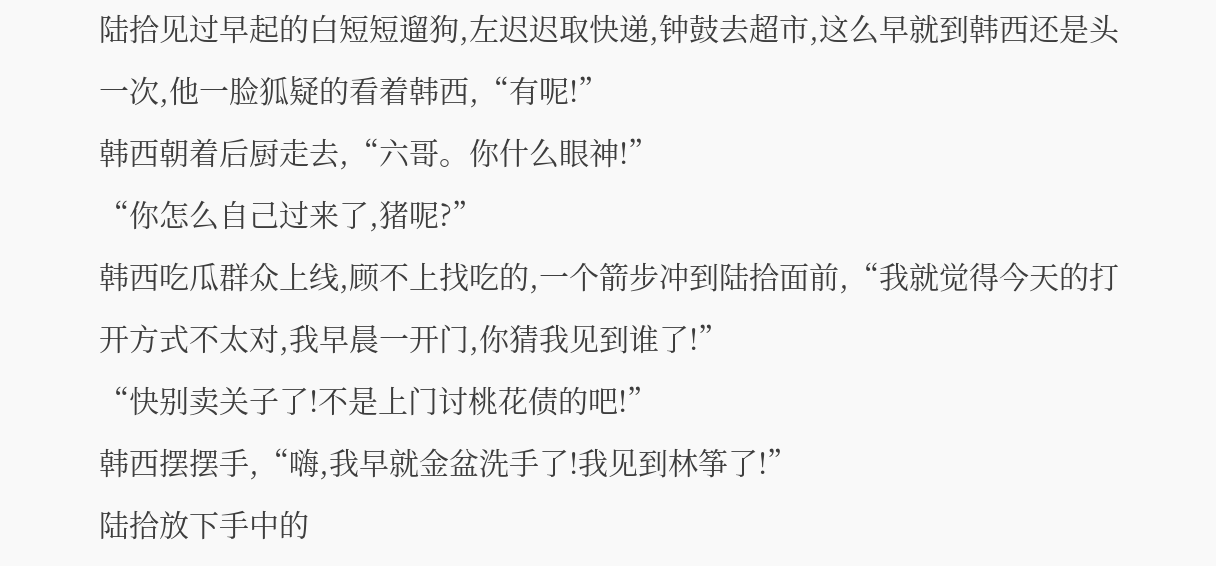陆拾见过早起的白短短遛狗,左迟迟取快递,钟鼓去超市,这么早就到韩西还是头一次,他一脸狐疑的看着韩西,“有呢!”
韩西朝着后厨走去,“六哥。你什么眼神!”
“你怎么自己过来了,猪呢?”
韩西吃瓜群众上线,顾不上找吃的,一个箭步冲到陆拾面前,“我就觉得今天的打开方式不太对,我早晨一开门,你猜我见到谁了!”
“快别卖关子了!不是上门讨桃花债的吧!”
韩西摆摆手,“嗨,我早就金盆洗手了!我见到林筝了!”
陆拾放下手中的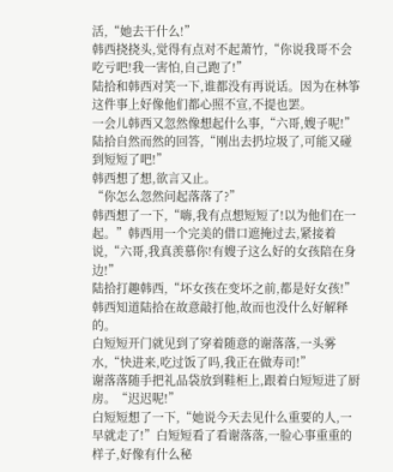活,“她去干什么!”
韩西挠挠头,觉得有点对不起萧竹,“你说我哥不会吃亏吧!我一害怕,自己跑了!”
陆拾和韩西对笑一下,谁都没有再说话。因为在林筝这件事上好像他们都心照不宣,不提也罢。
一会儿韩西又忽然像想起什么事,“六哥,嫂子呢!”
陆拾自然而然的回答,“刚出去扔垃圾了,可能又碰到短短了吧!”
韩西想了想,欲言又止。
“你怎么忽然问起落落了?”
韩西想了一下,“嗨,我有点想短短了!以为他们在一起。”韩西用一个完美的借口遮掩过去,紧接着说,“六哥,我真羡慕你!有嫂子这么好的女孩陪在身边!”
陆拾打趣韩西,“坏女孩在变坏之前,都是好女孩!”
韩西知道陆拾在故意敲打他,故而也没什么好解释的。
白短短开门就见到了穿着随意的谢落落,一头雾水,“快进来,吃过饭了吗,我正在做寿司!”
谢落落随手把礼品袋放到鞋柜上,跟着白短短进了厨房。“迟迟呢!”
白短短想了一下,“她说今天去见什么重要的人,一早就走了!”白短短看了看谢落落,一脸心事重重的样子,好像有什么秘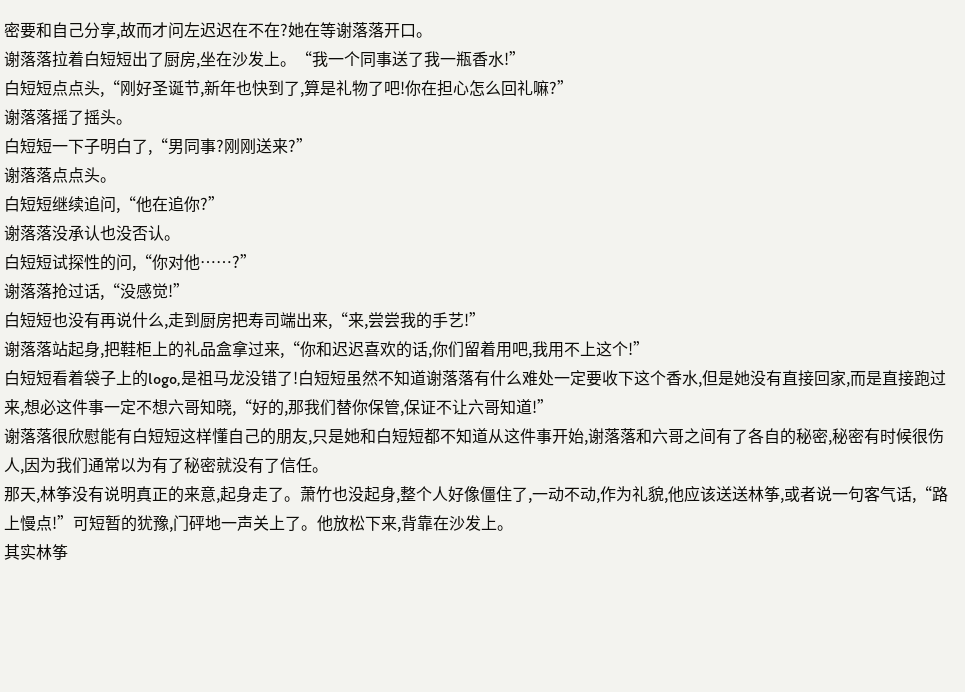密要和自己分享,故而才问左迟迟在不在?她在等谢落落开口。
谢落落拉着白短短出了厨房,坐在沙发上。“我一个同事送了我一瓶香水!”
白短短点点头,“刚好圣诞节,新年也快到了,算是礼物了吧!你在担心怎么回礼嘛?”
谢落落摇了摇头。
白短短一下子明白了,“男同事?刚刚送来?”
谢落落点点头。
白短短继续追问,“他在追你?”
谢落落没承认也没否认。
白短短试探性的问,“你对他……?”
谢落落抢过话,“没感觉!”
白短短也没有再说什么,走到厨房把寿司端出来,“来,尝尝我的手艺!”
谢落落站起身,把鞋柜上的礼品盒拿过来,“你和迟迟喜欢的话,你们留着用吧,我用不上这个!”
白短短看着袋子上的logo,是祖马龙没错了!白短短虽然不知道谢落落有什么难处一定要收下这个香水,但是她没有直接回家,而是直接跑过来,想必这件事一定不想六哥知晓,“好的,那我们替你保管,保证不让六哥知道!”
谢落落很欣慰能有白短短这样懂自己的朋友,只是她和白短短都不知道从这件事开始,谢落落和六哥之间有了各自的秘密,秘密有时候很伤人,因为我们通常以为有了秘密就没有了信任。
那天,林筝没有说明真正的来意,起身走了。萧竹也没起身,整个人好像僵住了,一动不动,作为礼貌,他应该送送林筝,或者说一句客气话,“路上慢点!”可短暂的犹豫,门砰地一声关上了。他放松下来,背靠在沙发上。
其实林筝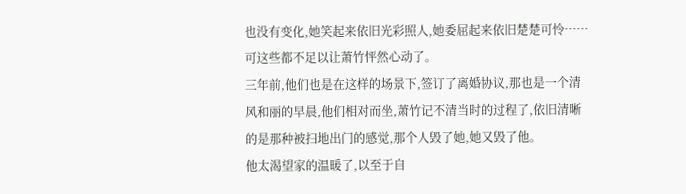也没有变化,她笑起来依旧光彩照人,她委屈起来依旧楚楚可怜……可这些都不足以让萧竹怦然心动了。
三年前,他们也是在这样的场景下,签订了离婚协议,那也是一个清风和丽的早晨,他们相对而坐,萧竹记不清当时的过程了,依旧清晰的是那种被扫地出门的感觉,那个人毁了她,她又毁了他。
他太渴望家的温暖了,以至于自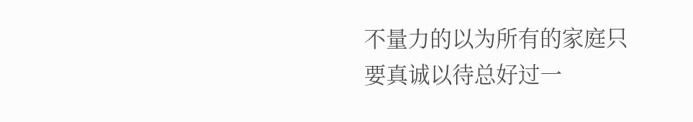不量力的以为所有的家庭只要真诚以待总好过一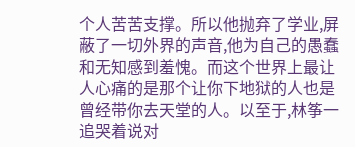个人苦苦支撑。所以他抛弃了学业,屏蔽了一切外界的声音,他为自己的愚蠢和无知感到羞愧。而这个世界上最让人心痛的是那个让你下地狱的人也是曾经带你去天堂的人。以至于,林筝一追哭着说对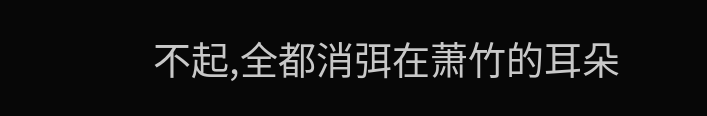不起,全都消弭在萧竹的耳朵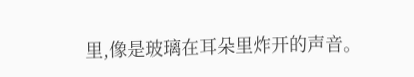里,像是玻璃在耳朵里炸开的声音。